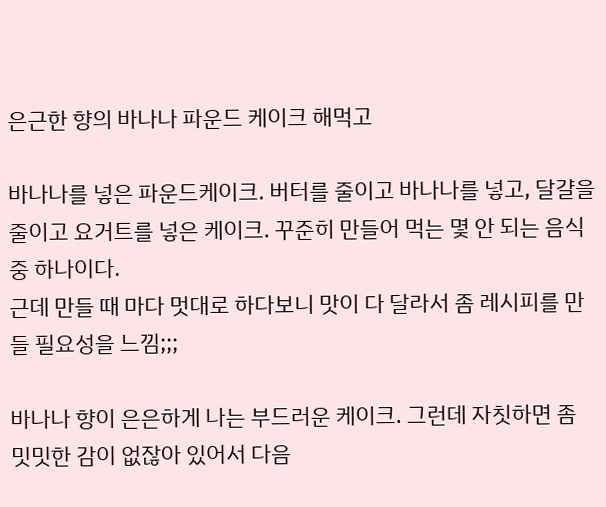은근한 향의 바나나 파운드 케이크 해먹고

바나나를 넣은 파운드케이크. 버터를 줄이고 바나나를 넣고, 달걀을 줄이고 요거트를 넣은 케이크. 꾸준히 만들어 먹는 몇 안 되는 음식 중 하나이다.
근데 만들 때 마다 멋대로 하다보니 맛이 다 달라서 좀 레시피를 만들 필요성을 느낌;;;

바나나 향이 은은하게 나는 부드러운 케이크. 그런데 자칫하면 좀 밋밋한 감이 없잖아 있어서 다음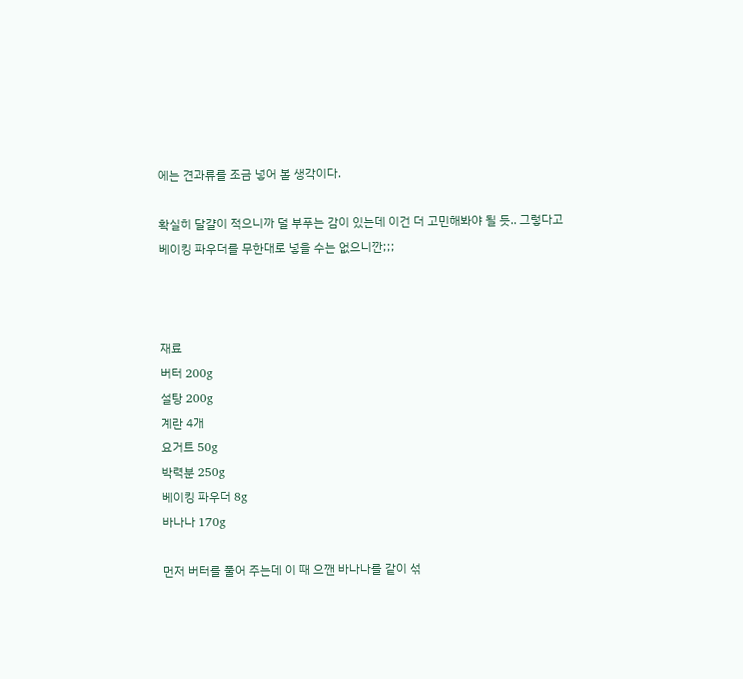에는 견과류를 조금 넣어 볼 생각이다.

확실히 달걀이 적으니까 덜 부푸는 감이 있는데 이건 더 고민해봐야 될 듯.. 그렇다고 베이킹 파우더를 무한대로 넣을 수는 없으니깐;;;



재료
버터 200g
설탕 200g
계란 4개
요거트 50g
박력분 250g
베이킹 파우더 8g
바나나 170g

먼저 버터를 풀어 주는데 이 때 으깬 바나나를 같이 섞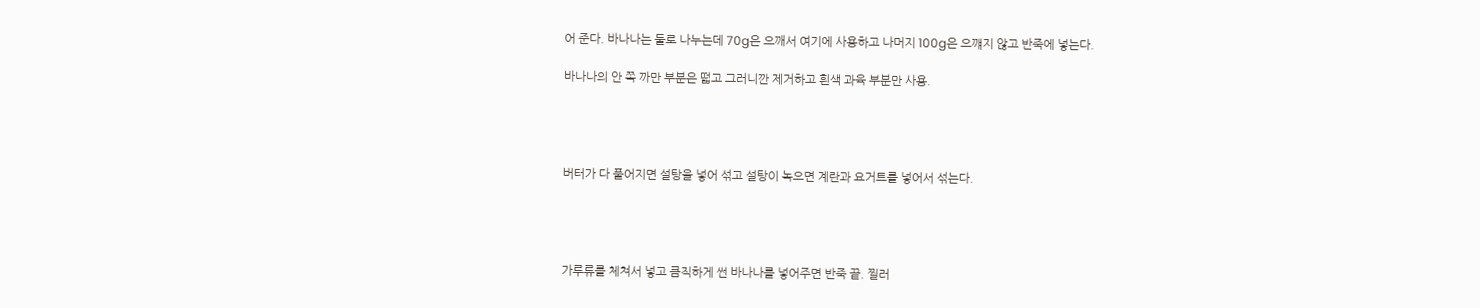어 준다. 바나나는 둘로 나누는데 70g은 으깨서 여기에 사용하고 나머지 100g은 으꺠지 않고 반죽에 넣는다.

바나나의 안 쪽 까만 부분은 떫고 그러니깐 제거하고 흰색 과육 부분만 사용.




버터가 다 풀어지면 설탕을 넣어 섞고 설탕이 녹으면 계란과 요거트를 넣어서 섞는다.




가루류를 체쳐서 넣고 큼직하게 썬 바나나를 넣어주면 반죽 끝. 찔러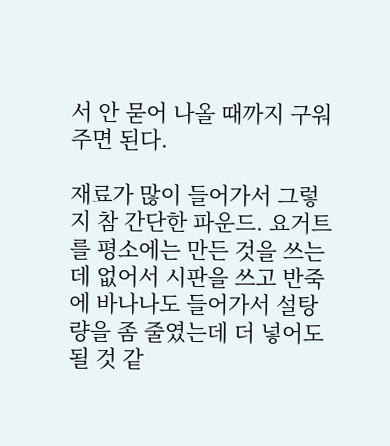서 안 묻어 나올 때까지 구워주면 된다.

재료가 많이 들어가서 그렇지 참 간단한 파운드. 요거트를 평소에는 만든 것을 쓰는데 없어서 시판을 쓰고 반죽에 바나나도 들어가서 설탕량을 좀 줄였는데 더 넣어도 될 것 같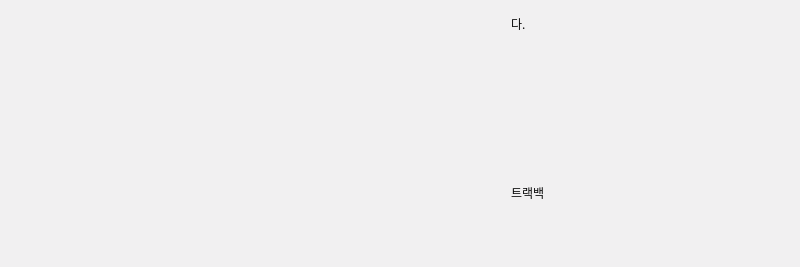다.







트랙백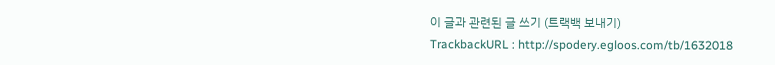이 글과 관련된 글 쓰기 (트랙백 보내기)
TrackbackURL : http://spodery.egloos.com/tb/1632018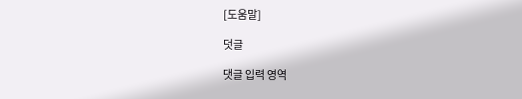[도움말]

덧글

댓글 입력 영역